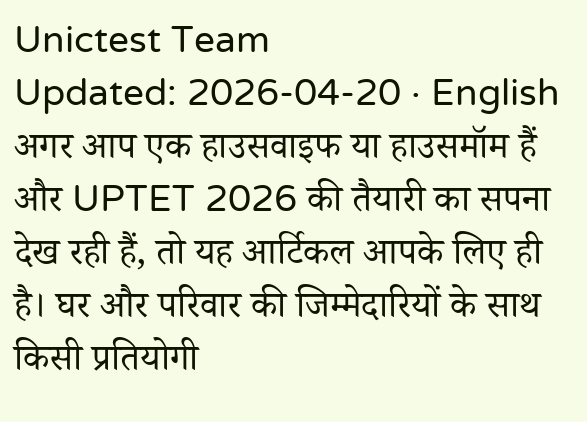Unictest Team
Updated: 2026-04-20 · English
अगर आप एक हाउसवाइफ या हाउसमॉम हैं और UPTET 2026 की तैयारी का सपना देख रही हैं, तो यह आर्टिकल आपके लिए ही है। घर और परिवार की जिम्मेदारियों के साथ किसी प्रतियोगी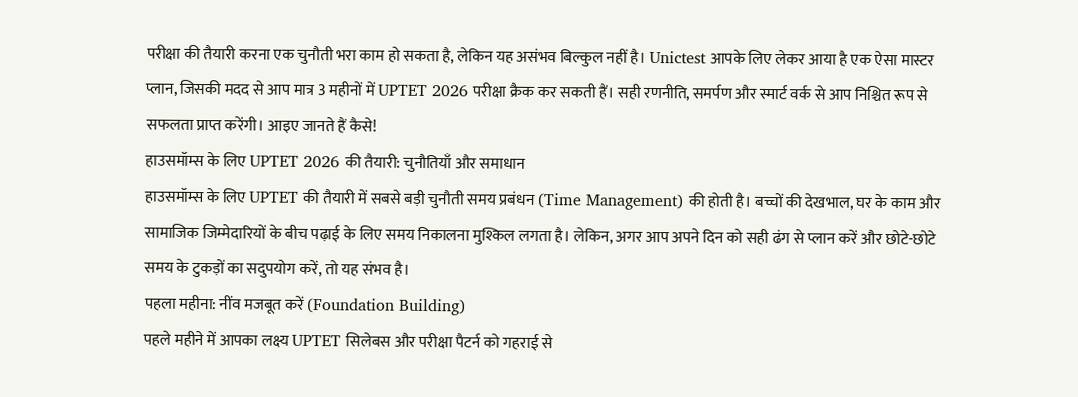परीक्षा की तैयारी करना एक चुनौती भरा काम हो सकता है, लेकिन यह असंभव बिल्कुल नहीं है। Unictest आपके लिए लेकर आया है एक ऐसा मास्टर प्लान, जिसकी मदद से आप मात्र 3 महीनों में UPTET 2026 परीक्षा क्रैक कर सकती हैं। सही रणनीति, समर्पण और स्मार्ट वर्क से आप निश्चित रूप से सफलता प्राप्त करेंगी। आइए जानते हैं कैसे!
हाउसमॉम्स के लिए UPTET 2026 की तैयारी: चुनौतियाँ और समाधान
हाउसमॉम्स के लिए UPTET की तैयारी में सबसे बड़ी चुनौती समय प्रबंधन (Time Management) की होती है। बच्चों की देखभाल, घर के काम और सामाजिक जिम्मेदारियों के बीच पढ़ाई के लिए समय निकालना मुश्किल लगता है। लेकिन, अगर आप अपने दिन को सही ढंग से प्लान करें और छोटे-छोटे समय के टुकड़ों का सदुपयोग करें, तो यह संभव है।
पहला महीना: नींव मजबूत करें (Foundation Building)
पहले महीने में आपका लक्ष्य UPTET सिलेबस और परीक्षा पैटर्न को गहराई से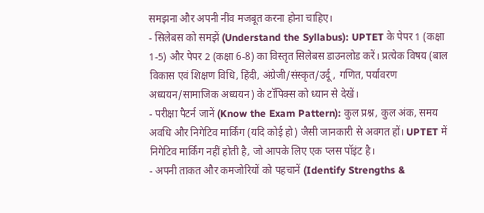समझना और अपनी नींव मजबूत करना होना चाहिए।
- सिलेबस को समझें (Understand the Syllabus): UPTET के पेपर 1 (कक्षा 1-5) और पेपर 2 (कक्षा 6-8) का विस्तृत सिलेबस डाउनलोड करें। प्रत्येक विषय (बाल विकास एवं शिक्षण विधि, हिंदी, अंग्रेजी/संस्कृत/उर्दू, गणित, पर्यावरण अध्ययन/सामाजिक अध्ययन) के टॉपिक्स को ध्यान से देखें।
- परीक्षा पैटर्न जानें (Know the Exam Pattern): कुल प्रश्न, कुल अंक, समय अवधि और निगेटिव मार्किंग (यदि कोई हो) जैसी जानकारी से अवगत हों। UPTET में निगेटिव मार्किंग नहीं होती है, जो आपके लिए एक प्लस पॉइंट है।
- अपनी ताकत और कमजोरियों को पहचानें (Identify Strengths &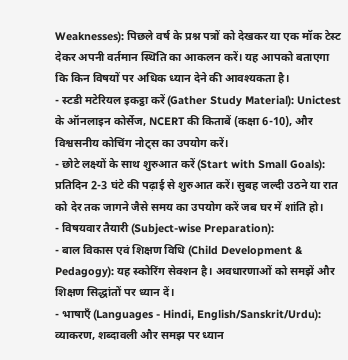Weaknesses): पिछले वर्ष के प्रश्न पत्रों को देखकर या एक मॉक टेस्ट देकर अपनी वर्तमान स्थिति का आकलन करें। यह आपको बताएगा कि किन विषयों पर अधिक ध्यान देने की आवश्यकता है।
- स्टडी मटेरियल इकट्ठा करें (Gather Study Material): Unictest के ऑनलाइन कोर्सेज, NCERT की किताबें (कक्षा 6-10), और विश्वसनीय कोचिंग नोट्स का उपयोग करें।
- छोटे लक्ष्यों के साथ शुरुआत करें (Start with Small Goals): प्रतिदिन 2-3 घंटे की पढ़ाई से शुरुआत करें। सुबह जल्दी उठने या रात को देर तक जागने जैसे समय का उपयोग करें जब घर में शांति हो।
- विषयवार तैयारी (Subject-wise Preparation):
- बाल विकास एवं शिक्षण विधि (Child Development & Pedagogy): यह स्कोरिंग सेक्शन है। अवधारणाओं को समझें और शिक्षण सिद्धांतों पर ध्यान दें।
- भाषाएँ (Languages - Hindi, English/Sanskrit/Urdu): व्याकरण, शब्दावली और समझ पर ध्यान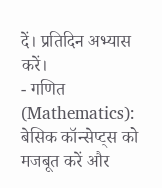दें। प्रतिदिन अभ्यास करें।
- गणित (Mathematics): बेसिक कॉन्सेप्ट्स को मजबूत करें और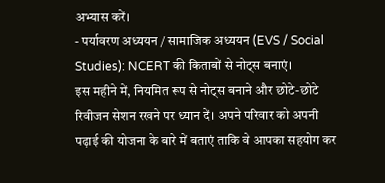अभ्यास करें।
- पर्यावरण अध्ययन / सामाजिक अध्ययन (EVS / Social Studies): NCERT की किताबों से नोट्स बनाएं।
इस महीने में, नियमित रूप से नोट्स बनाने और छोटे-छोटे रिवीजन सेशन रखने पर ध्यान दें। अपने परिवार को अपनी पढ़ाई की योजना के बारे में बताएं ताकि वे आपका सहयोग कर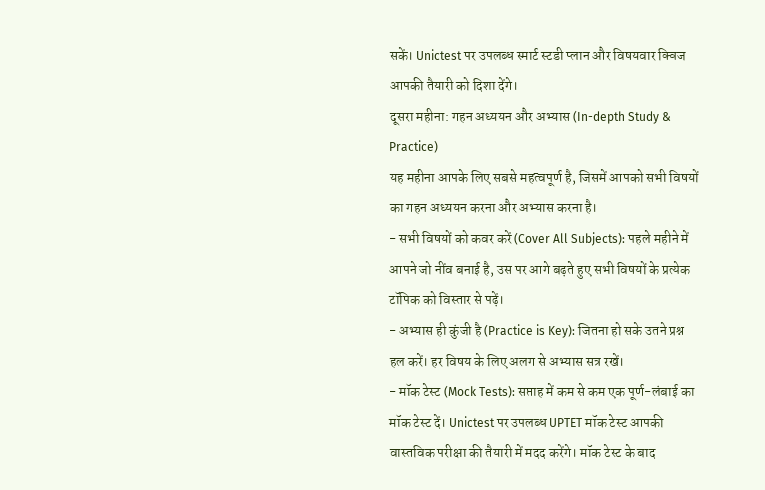सकें। Unictest पर उपलब्ध स्मार्ट स्टडी प्लान और विषयवार क्विज आपकी तैयारी को दिशा देंगे।
दूसरा महीना: गहन अध्ययन और अभ्यास (In-depth Study & Practice)
यह महीना आपके लिए सबसे महत्वपूर्ण है, जिसमें आपको सभी विषयों का गहन अध्ययन करना और अभ्यास करना है।
- सभी विषयों को कवर करें (Cover All Subjects): पहले महीने में आपने जो नींव बनाई है, उस पर आगे बढ़ते हुए सभी विषयों के प्रत्येक टॉपिक को विस्तार से पढ़ें।
- अभ्यास ही कुंजी है (Practice is Key): जितना हो सके उतने प्रश्न हल करें। हर विषय के लिए अलग से अभ्यास सत्र रखें।
- मॉक टेस्ट (Mock Tests): सप्ताह में कम से कम एक पूर्ण-लंबाई का मॉक टेस्ट दें। Unictest पर उपलब्ध UPTET मॉक टेस्ट आपकी वास्तविक परीक्षा की तैयारी में मदद करेंगे। मॉक टेस्ट के बाद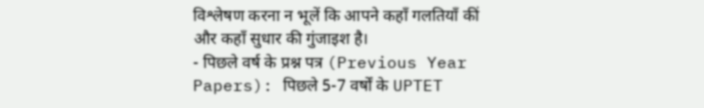विश्लेषण करना न भूलें कि आपने कहाँ गलतियाँ कीं और कहाँ सुधार की गुंजाइश है।
- पिछले वर्ष के प्रश्न पत्र (Previous Year Papers): पिछले 5-7 वर्षों के UPTET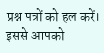प्रश्न पत्रों को हल करें। इससे आपको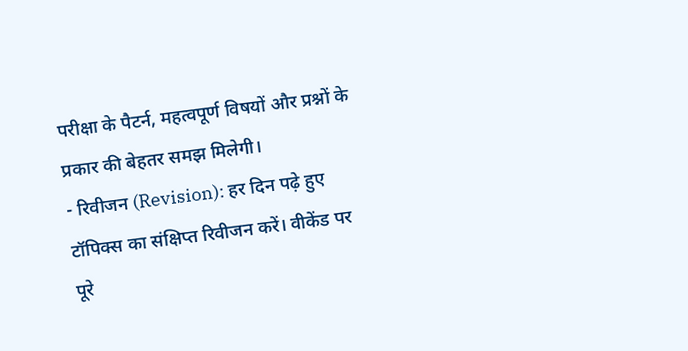परीक्षा के पैटर्न, महत्वपूर्ण विषयों और प्रश्नों के प्रकार की बेहतर समझ मिलेगी।
- रिवीजन (Revision): हर दिन पढ़े हुए टॉपिक्स का संक्षिप्त रिवीजन करें। वीकेंड पर पूरे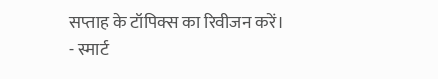सप्ताह के टॉपिक्स का रिवीजन करें।
- स्मार्ट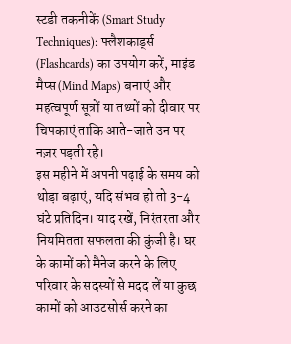स्टडी तकनीकें (Smart Study Techniques): फ्लैशकार्ड्स (Flashcards) का उपयोग करें, माइंड मैप्स (Mind Maps) बनाएं और महत्वपूर्ण सूत्रों या तथ्यों को दीवार पर चिपकाएं ताकि आते-जाते उन पर नज़र पड़ती रहे।
इस महीने में अपनी पढ़ाई के समय को थोड़ा बढ़ाएं, यदि संभव हो तो 3-4 घंटे प्रतिदिन। याद रखें, निरंतरता और नियमितता सफलता की कुंजी है। घर के कामों को मैनेज करने के लिए परिवार के सदस्यों से मदद लें या कुछ कामों को आउटसोर्स करने का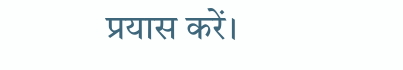प्रयास करें।